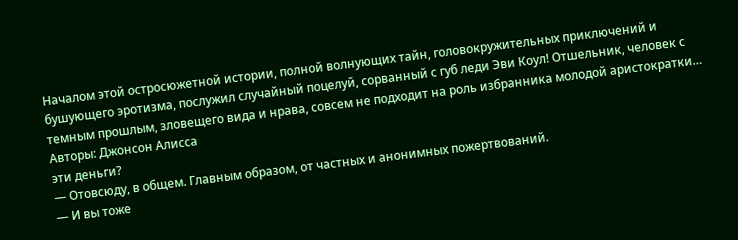Началом этой остросюжетной истории, полной волнующих тайн, головокружительных приключений и бушующего эротизма, послужил случайный поцелуй, сорванный с губ леди Эви Коул! Отшельник, человек с темным прошлым, зловещего вида и нрава, совсем не подходит на роль избранника молодой аристократки…
Авторы: Джонсон Алисса
эти деньги?
— Отовсюду, в общем. Главным образом, от частных и анонимных пожертвований.
— И вы тоже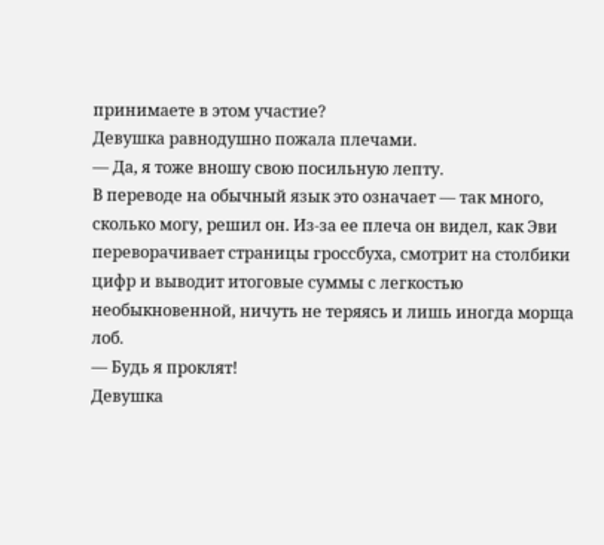принимаете в этом участие?
Девушка равнодушно пожала плечами.
— Да, я тоже вношу свою посильную лепту.
В переводе на обычный язык это означает — так много, сколько могу, решил он. Из-за ее плеча он видел, как Эви переворачивает страницы гроссбуха, смотрит на столбики цифр и выводит итоговые суммы с легкостью необыкновенной, ничуть не теряясь и лишь иногда морща лоб.
— Будь я проклят!
Девушка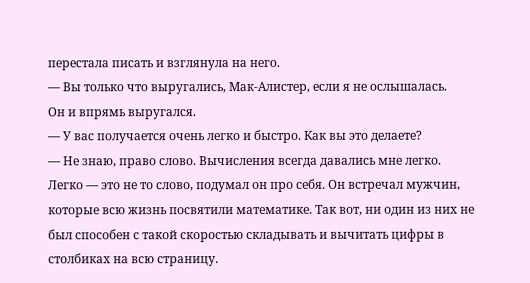перестала писать и взглянула на него.
— Вы только что выругались, Мак-Алистер, если я не ослышалась.
Он и впрямь выругался.
— У вас получается очень легко и быстро. Как вы это делаете?
— Не знаю, право слово. Вычисления всегда давались мне легко.
Легко — это не то слово, подумал он про себя. Он встречал мужчин, которые всю жизнь посвятили математике. Так вот, ни один из них не был способен с такой скоростью складывать и вычитать цифры в столбиках на всю страницу.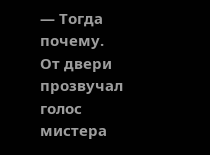— Тогда почему.
От двери прозвучал голос мистера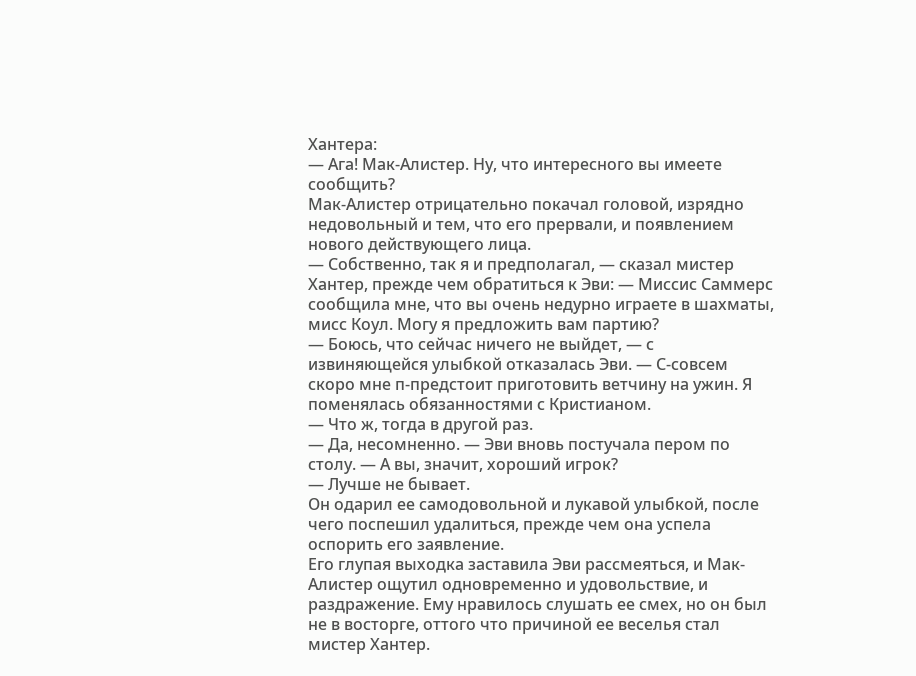Хантера:
— Ага! Мак-Алистер. Ну, что интересного вы имеете сообщить?
Мак-Алистер отрицательно покачал головой, изрядно недовольный и тем, что его прервали, и появлением нового действующего лица.
— Собственно, так я и предполагал, — сказал мистер Хантер, прежде чем обратиться к Эви: — Миссис Саммерс сообщила мне, что вы очень недурно играете в шахматы, мисс Коул. Могу я предложить вам партию?
— Боюсь, что сейчас ничего не выйдет, — с извиняющейся улыбкой отказалась Эви. — С-совсем скоро мне п-предстоит приготовить ветчину на ужин. Я поменялась обязанностями с Кристианом.
— Что ж, тогда в другой раз.
— Да, несомненно. — Эви вновь постучала пером по столу. — А вы, значит, хороший игрок?
— Лучше не бывает.
Он одарил ее самодовольной и лукавой улыбкой, после чего поспешил удалиться, прежде чем она успела оспорить его заявление.
Его глупая выходка заставила Эви рассмеяться, и Мак-Алистер ощутил одновременно и удовольствие, и раздражение. Ему нравилось слушать ее смех, но он был не в восторге, оттого что причиной ее веселья стал мистер Хантер.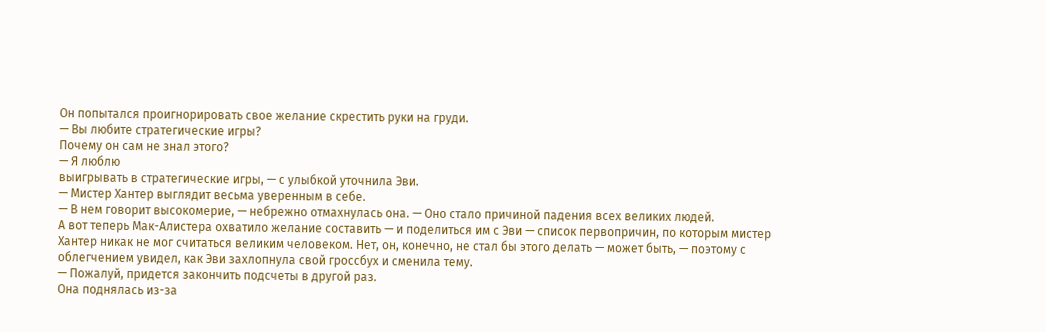Он попытался проигнорировать свое желание скрестить руки на груди.
— Вы любите стратегические игры?
Почему он сам не знал этого?
— Я люблю
выигрывать в стратегические игры, — с улыбкой уточнила Эви.
— Мистер Хантер выглядит весьма уверенным в себе.
— В нем говорит высокомерие, — небрежно отмахнулась она. — Оно стало причиной падения всех великих людей.
А вот теперь Мак-Алистера охватило желание составить — и поделиться им с Эви — список первопричин, по которым мистер Хантер никак не мог считаться великим человеком. Нет, он, конечно, не стал бы этого делать — может быть, — поэтому с облегчением увидел, как Эви захлопнула свой гроссбух и сменила тему.
— Пожалуй, придется закончить подсчеты в другой раз.
Она поднялась из-за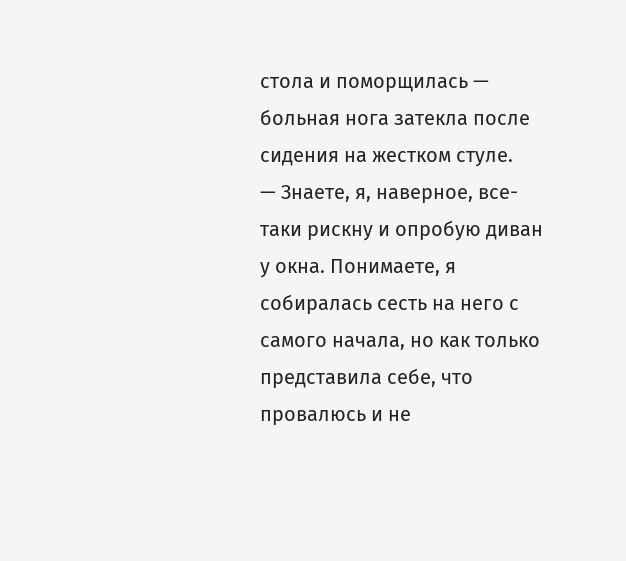стола и поморщилась — больная нога затекла после сидения на жестком стуле.
— Знаете, я, наверное, все-таки рискну и опробую диван у окна. Понимаете, я собиралась сесть на него с самого начала, но как только представила себе, что провалюсь и не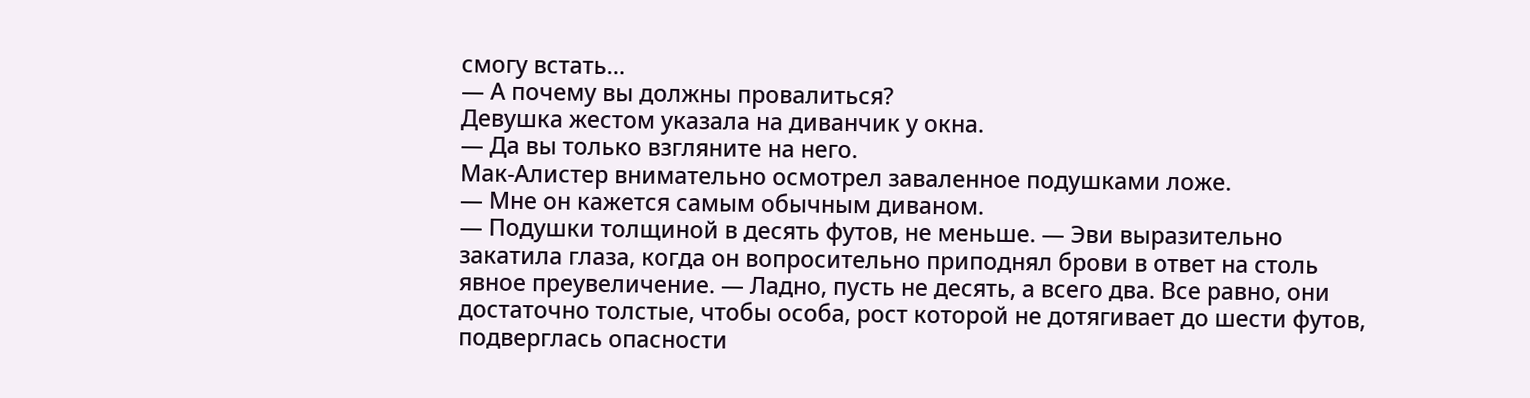смогу встать…
— А почему вы должны провалиться?
Девушка жестом указала на диванчик у окна.
— Да вы только взгляните на него.
Мак-Алистер внимательно осмотрел заваленное подушками ложе.
— Мне он кажется самым обычным диваном.
— Подушки толщиной в десять футов, не меньше. — Эви выразительно закатила глаза, когда он вопросительно приподнял брови в ответ на столь явное преувеличение. — Ладно, пусть не десять, а всего два. Все равно, они достаточно толстые, чтобы особа, рост которой не дотягивает до шести футов, подверглась опасности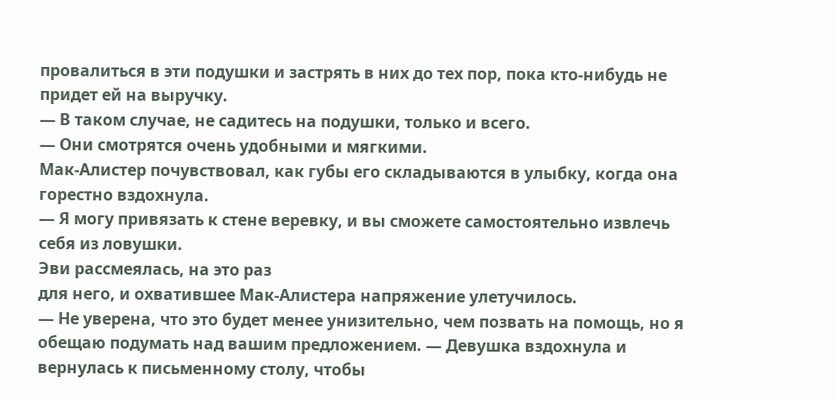провалиться в эти подушки и застрять в них до тех пор, пока кто-нибудь не придет ей на выручку.
— В таком случае, не садитесь на подушки, только и всего.
— Они смотрятся очень удобными и мягкими.
Мак-Алистер почувствовал, как губы его складываются в улыбку, когда она горестно вздохнула.
— Я могу привязать к стене веревку, и вы сможете самостоятельно извлечь себя из ловушки.
Эви рассмеялась, на это раз
для него, и охватившее Мак-Алистера напряжение улетучилось.
— Не уверена, что это будет менее унизительно, чем позвать на помощь, но я обещаю подумать над вашим предложением. — Девушка вздохнула и вернулась к письменному столу, чтобы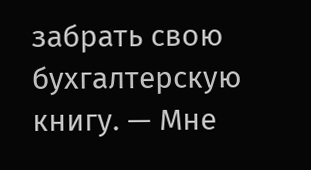забрать свою бухгалтерскую книгу. — Мне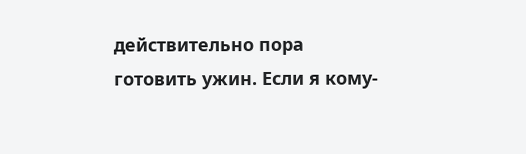действительно пора готовить ужин. Если я кому-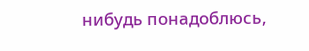нибудь понадоблюсь,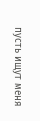пусть ищут меня